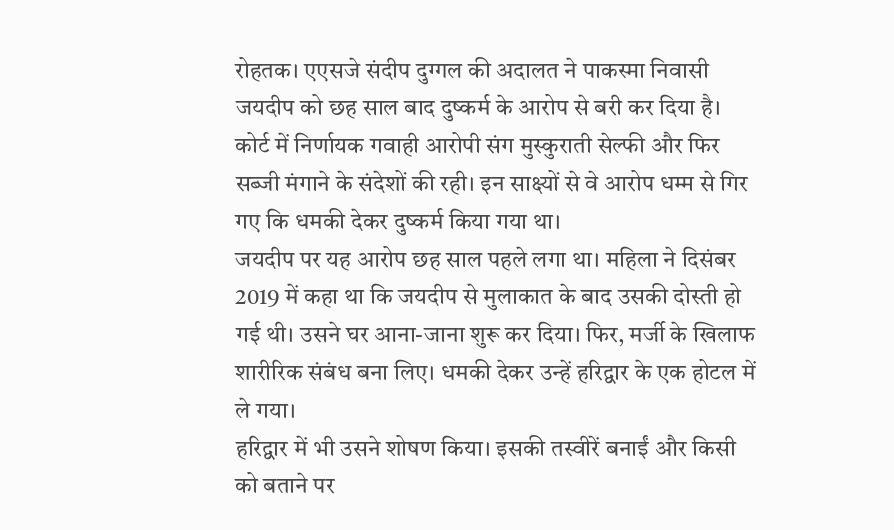रोहतक। एएसजे संदीप दुग्गल की अदालत ने पाकस्मा निवासी जयदीप को छह साल बाद दुष्कर्म के आरोप से बरी कर दिया है। कोर्ट में निर्णायक गवाही आरोपी संग मुस्कुराती सेल्फी और फिर सब्जी मंगाने के संदेशों की रही। इन साक्ष्यों से वे आरोप धम्म से गिर गए कि धमकी देकर दुष्कर्म किया गया था।
जयदीप पर यह आरोप छह साल पहले लगा था। महिला ने दिसंबर 2019 में कहा था कि जयदीप से मुलाकात के बाद उसकी दोस्ती हो गई थी। उसने घर आना-जाना शुरू कर दिया। फिर, मर्जी के खिलाफ शारीरिक संबंध बना लिए। धमकी देकर उन्हें हरिद्वार के एक होटल में ले गया।
हरिद्वार में भी उसने शोषण किया। इसकी तस्वीरें बनाईं और किसी को बताने पर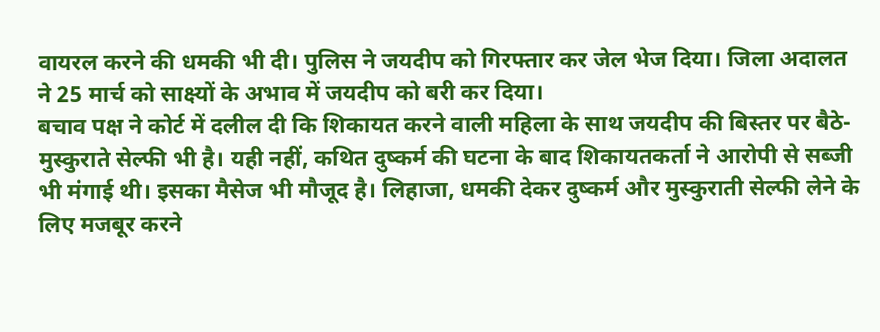वायरल करने की धमकी भी दी। पुलिस ने जयदीप को गिरफ्तार कर जेल भेज दिया। जिला अदालत ने 25 मार्च को साक्ष्यों के अभाव में जयदीप को बरी कर दिया।
बचाव पक्ष ने कोर्ट में दलील दी कि शिकायत करने वाली महिला के साथ जयदीप की बिस्तर पर बैठे-मुस्कुराते सेल्फी भी है। यही नहीं, कथित दुष्कर्म की घटना के बाद शिकायतकर्ता ने आरोपी से सब्जी भी मंगाई थी। इसका मैसेज भी मौजूद है। लिहाजा, धमकी देकर दुष्कर्म और मुस्कुराती सेल्फी लेने के लिए मजबूर करने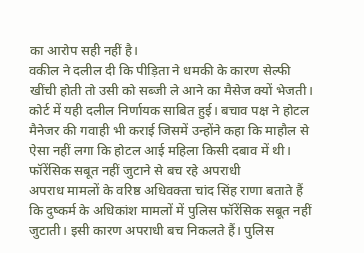का आरोप सही नहीं है।
वकील ने दलील दी कि पीड़िता ने धमकी के कारण सेल्फी खींची होती तो उसी को सब्जी ले आने का मैसेज क्यों भेजती। कोर्ट में यही दलील निर्णायक साबित हुई। बचाव पक्ष ने होटल मैनेजर की गवाही भी कराई जिसमें उन्होंने कहा कि माहौल से ऐसा नहीं लगा कि होटल आई महिला किसी दबाव में थी।
फॉरेंसिक सबूत नहीं जुटाने से बच रहे अपराधी
अपराध मामलों के वरिष्ठ अधिवक्ता चांद सिंह राणा बताते हैं कि दुष्कर्म के अधिकांश मामलों में पुलिस फॉरेंसिक सबूत नहीं जुटाती। इसी कारण अपराधी बच निकलते हैं। पुलिस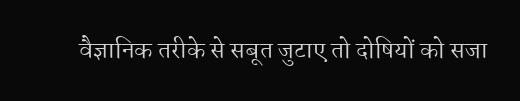वैज्ञानिक तरीके से सबूत जुटाए तो दोषियों को सजा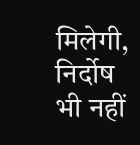मिलेगी, निर्दोष भी नहीं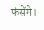फंसेंगे।